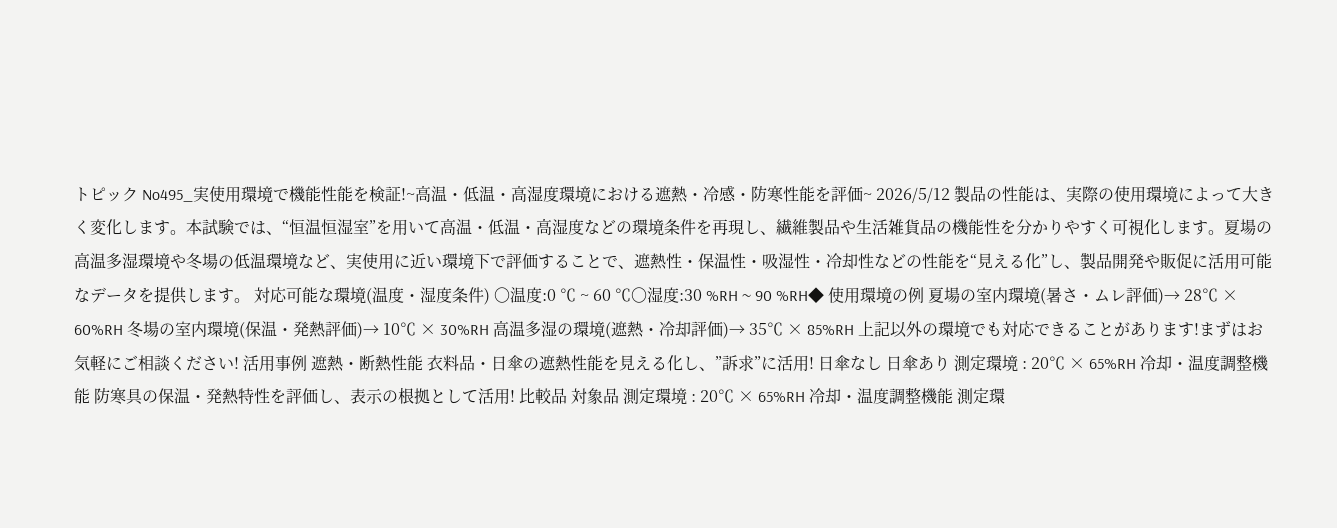トピック No495_実使用環境で機能性能を検証!~高温・低温・高湿度環境における遮熱・冷感・防寒性能を評価~ 2026/5/12 製品の性能は、実際の使用環境によって大きく変化します。本試験では、“恒温恒湿室”を用いて高温・低温・高湿度などの環境条件を再現し、繊維製品や生活雑貨品の機能性を分かりやすく可視化します。夏場の高温多湿環境や冬場の低温環境など、実使用に近い環境下で評価することで、遮熱性・保温性・吸湿性・冷却性などの性能を“見える化”し、製品開発や販促に活用可能なデータを提供します。 対応可能な環境(温度・湿度条件) 〇温度:0 ℃ ~ 60 ℃〇湿度:30 %RH ~ 90 %RH◆ 使用環境の例 夏場の室内環境(暑さ・ムレ評価)→ 28℃ × 60%RH 冬場の室内環境(保温・発熱評価)→ 10℃ × 30%RH 高温多湿の環境(遮熱・冷却評価)→ 35℃ × 85%RH 上記以外の環境でも対応できることがあります!まずはお気軽にご相談ください! 活用事例 遮熱・断熱性能 衣料品・日傘の遮熱性能を見える化し、”訴求”に活用! 日傘なし 日傘あり 測定環境 : 20℃ × 65%RH 冷却・温度調整機能 防寒具の保温・発熱特性を評価し、表示の根拠として活用! 比較品 対象品 測定環境 : 20℃ × 65%RH 冷却・温度調整機能 測定環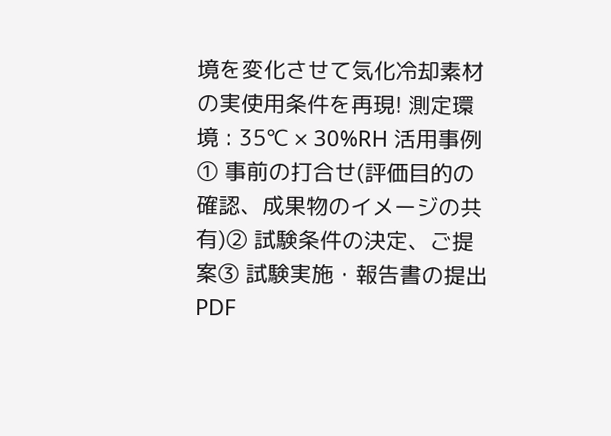境を変化させて気化冷却素材の実使用条件を再現! 測定環境 : 35℃ × 30%RH 活用事例 ① 事前の打合せ(評価目的の確認、成果物のイメージの共有)② 試験条件の決定、ご提案③ 試験実施・報告書の提出 PDF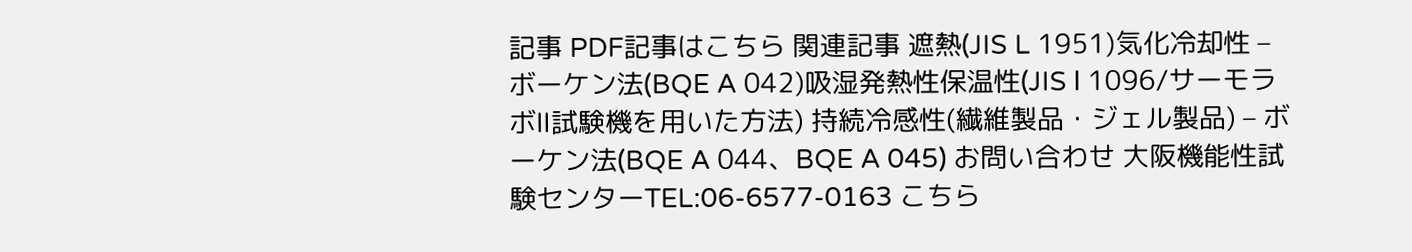記事 PDF記事はこちら 関連記事 遮熱(JIS L 1951)気化冷却性 – ボーケン法(BQE A 042)吸湿発熱性保温性(JIS l 1096/サーモラボⅡ試験機を用いた方法) 持続冷感性(繊維製品・ジェル製品) – ボーケン法(BQE A 044、BQE A 045) お問い合わせ 大阪機能性試験センターTEL:06-6577-0163 こちら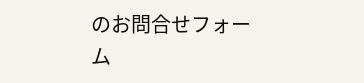のお問合せフォーム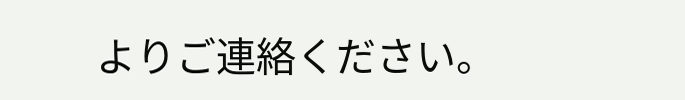よりご連絡ください。